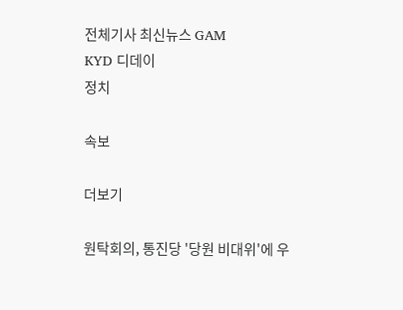전체기사 최신뉴스 GAM
KYD 디데이
정치

속보

더보기

원탁회의, 통진당 '당원 비대위'에 우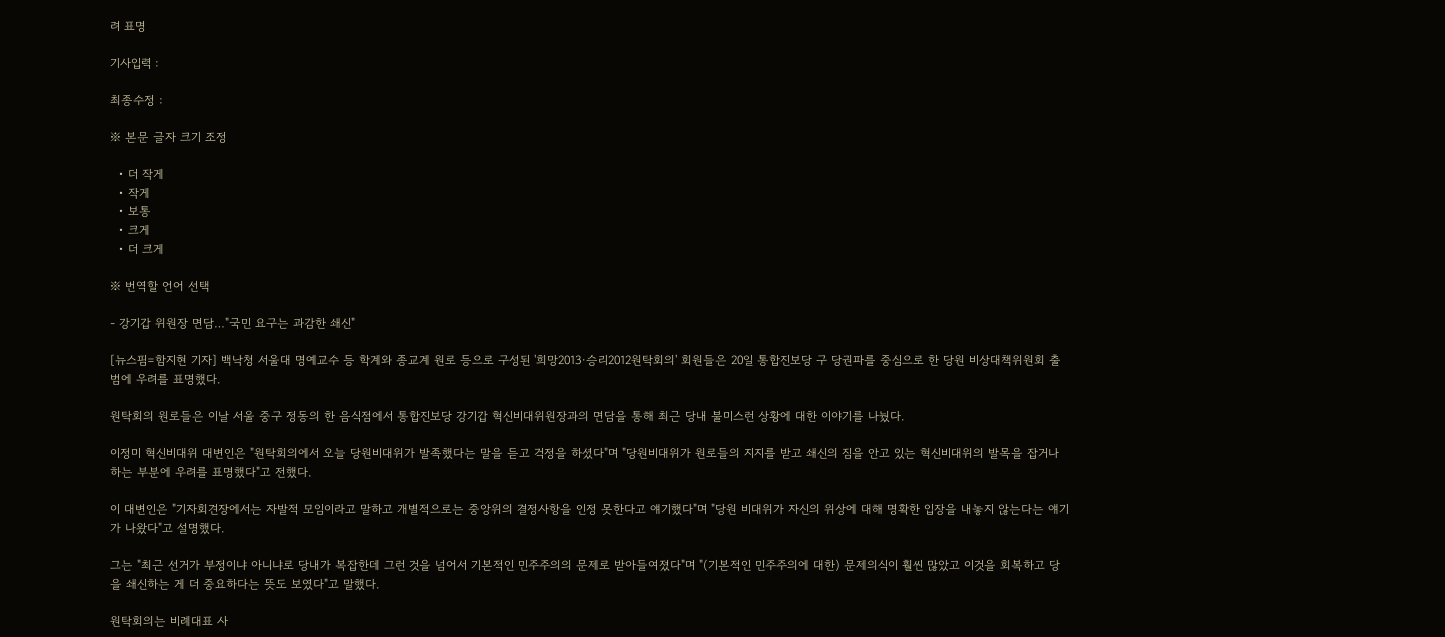려 표명

기사입력 :

최종수정 :

※ 본문 글자 크기 조정

  • 더 작게
  • 작게
  • 보통
  • 크게
  • 더 크게

※ 번역할 언어 선택

- 강기갑 위원장 면담…"국민 요구는 과감한 쇄신"

[뉴스핌=함지현 기자] 백낙청 서울대 명예교수 등 학계와 종교계 원로 등으로 구성된 '희망2013·승리2012원탁회의' 회원들은 20일 통합진보당 구 당권파를 중심으로 한 당원 비상대책위원회 출범에 우려를 표명했다.

원탁회의 원로들은 이날 서울 중구 정동의 한 음식점에서 통합진보당 강기갑 혁신비대위원장과의 면담을 통해 최근 당내 불미스런 상황에 대한 이야기를 나눴다.

이정미 혁신비대위 대변인은 "원탁회의에서 오늘 당원비대위가 발족했다는 말을 듣고 걱정을 하셨다"며 "당원비대위가 원로들의 지지를 받고 쇄신의 짐을 안고 있는 혁신비대위의 발목을 잡거나 하는 부분에 우려를 표명했다"고 전했다.

이 대변인은 "기자회견장에서는 자발적 모임이라고 말하고 개별적으로는 중앙위의 결정사항을 인정 못한다고 얘기했다"며 "당원 비대위가 자신의 위상에 대해 명확한 입장을 내놓지 않는다는 얘기가 나왔다"고 설명했다.

그는 "최근 선거가 부정이냐 아니냐로 당내가 복잡한데 그런 것을 넘어서 기본적인 민주주의의 문제로 받아들여졌다"며 "(기본적인 민주주의에 대한) 문제의식이 훨씬 많았고 이것을 회복하고 당을 쇄신하는 게 더 중요하다는 뜻도 보였다"고 말했다.

원탁회의는 비례대표 사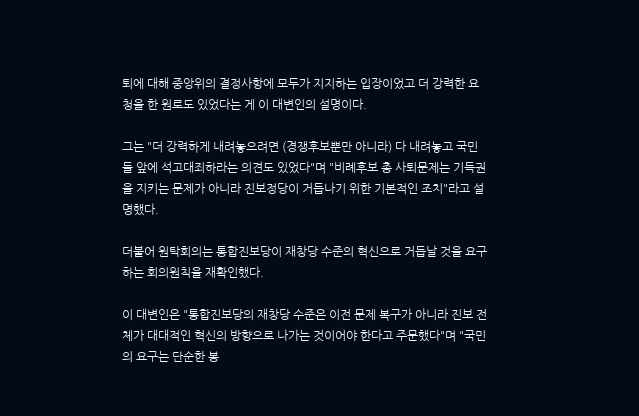퇴에 대해 중앙위의 결정사항에 모두가 지지하는 입장이었고 더 강력한 요청을 한 원로도 있었다는 게 이 대변인의 설명이다.

그는 "더 강력하게 내려놓으려면 (경쟁후보뿐만 아니라) 다 내려놓고 국민들 앞에 석고대죄하라는 의견도 있었다"며 "비례후보 총 사퇴문제는 기득권을 지키는 문제가 아니라 진보정당이 거듭나기 위한 기본적인 조치"라고 설명했다.

더불어 원탁회의는 통합진보당이 재창당 수준의 혁신으로 거듭날 것을 요구하는 회의원칙을 재확인했다.

이 대변인은 "통합진보당의 재창당 수준은 이전 문제 복구가 아니라 진보 전체가 대대적인 혁신의 방향으로 나가는 것이어야 한다고 주문했다"며 "국민의 요구는 단순한 봉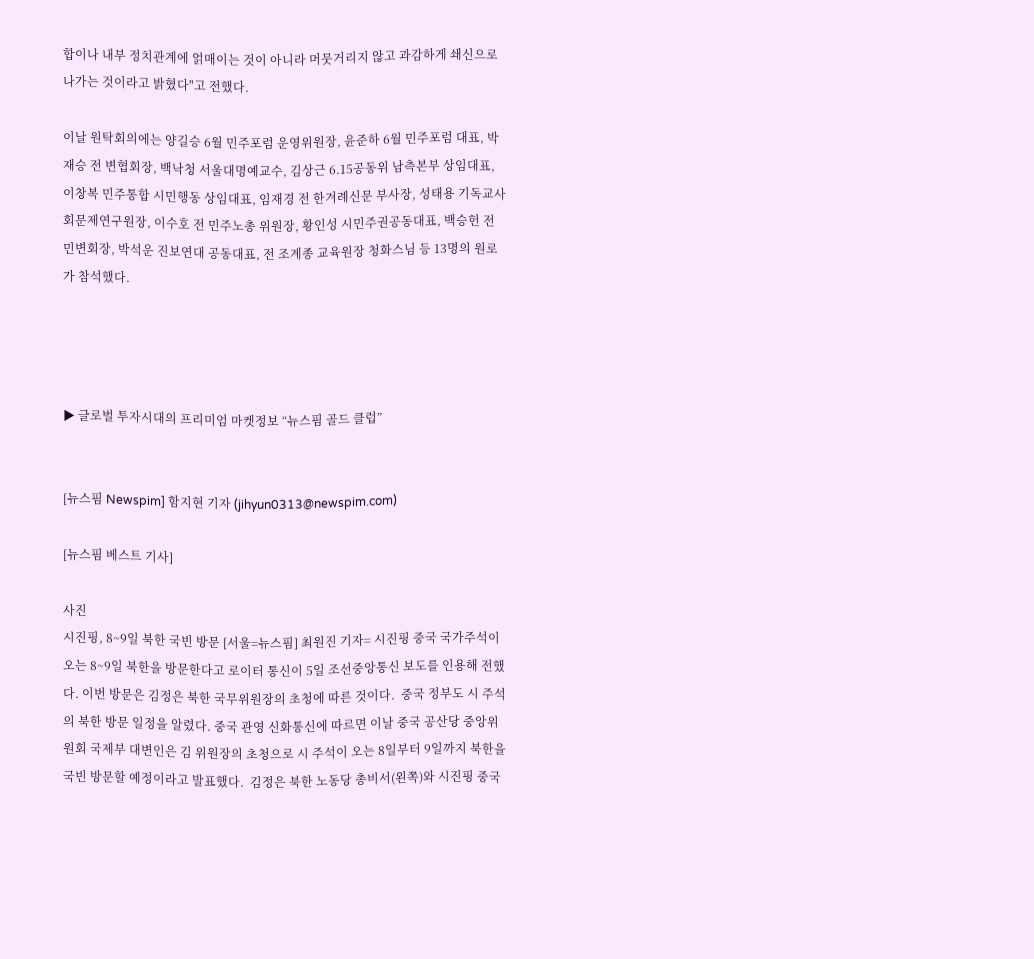합이나 내부 정치관계에 얽매이는 것이 아니라 머뭇거리지 않고 과감하게 쇄신으로 나가는 것이라고 밝혔다"고 전했다.

이날 원탁회의에는 양길승 6월 민주포럼 운영위원장, 윤준하 6월 민주포럼 대표, 박재승 전 변협회장, 백낙청 서울대명예교수, 김상근 6.15공동위 남측본부 상임대표, 이창복 민주통합 시민행동 상임대표, 임재경 전 한겨례신문 부사장, 성태용 기독교사회문제연구원장, 이수호 전 민주노총 위원장, 황인성 시민주권공동대표, 백승헌 전 민변회장, 박석운 진보연대 공동대표, 전 조계종 교육원장 청화스님 등 13명의 원로가 참석했다.




▶ 글로벌 투자시대의 프리미엄 마켓정보 “뉴스핌 골드 클럽”


[뉴스핌 Newspim] 함지현 기자 (jihyun0313@newspim.com)

[뉴스핌 베스트 기사]

사진
시진핑, 8~9일 북한 국빈 방문 [서울=뉴스핌] 최원진 기자= 시진핑 중국 국가주석이 오는 8~9일 북한을 방문한다고 로이터 통신이 5일 조선중앙통신 보도를 인용해 전했다. 이번 방문은 김정은 북한 국무위원장의 초청에 따른 것이다.  중국 정부도 시 주석의 북한 방문 일정을 알렸다. 중국 관영 신화통신에 따르면 이날 중국 공산당 중앙위원회 국제부 대변인은 김 위원장의 초청으로 시 주석이 오는 8일부터 9일까지 북한을 국빈 방문할 예정이라고 발표했다.  김정은 북한 노동당 총비서(왼쪽)와 시진핑 중국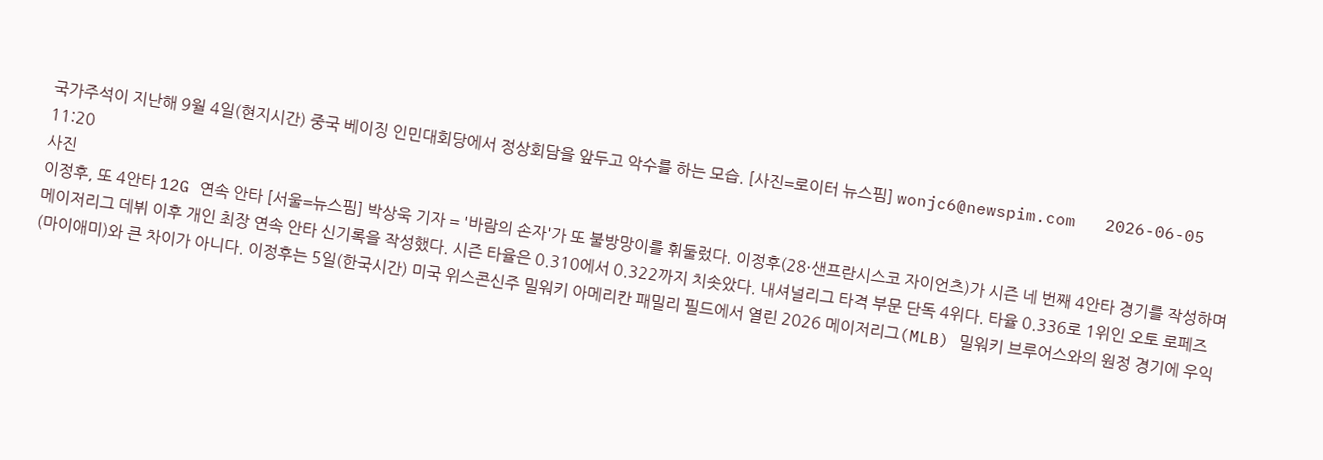국가주석이 지난해 9월 4일(현지시간) 중국 베이징 인민대회당에서 정상회담을 앞두고 악수를 하는 모습. [사진=로이터 뉴스핌] wonjc6@newspim.com   2026-06-05 11:20
사진
이정후, 또 4안타 12G 연속 안타 [서울=뉴스핌] 박상욱 기자 = '바람의 손자'가 또 불방망이를 휘둘렀다. 이정후(28·샌프란시스코 자이언츠)가 시즌 네 번째 4안타 경기를 작성하며 메이저리그 데뷔 이후 개인 최장 연속 안타 신기록을 작성했다. 시즌 타율은 0.310에서 0.322까지 치솟았다. 내셔널리그 타격 부문 단독 4위다. 타율 0.336로 1위인 오토 로페즈(마이애미)와 큰 차이가 아니다. 이정후는 5일(한국시간) 미국 위스콘신주 밀워키 아메리칸 패밀리 필드에서 열린 2026 메이저리그(MLB) 밀워키 브루어스와의 원정 경기에 우익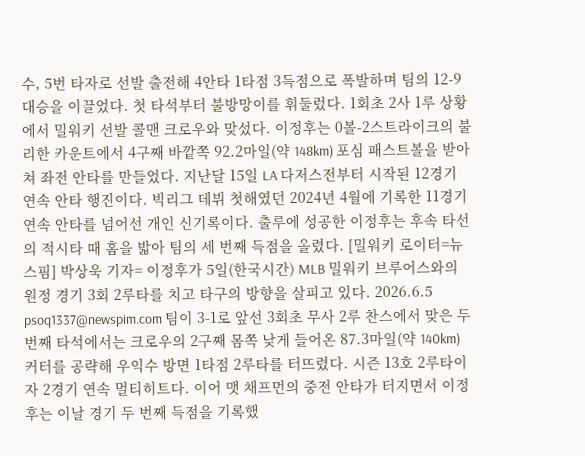수, 5번 타자로 선발 출전해 4안타 1타점 3득점으로 폭발하며 팀의 12-9 대승을 이끌었다. 첫 타석부터 불방망이를 휘둘렀다. 1회초 2사 1루 상황에서 밀워키 선발 콜맨 크로우와 맞섰다. 이정후는 0볼-2스트라이크의 불리한 카운트에서 4구째 바깥쪽 92.2마일(약 148km) 포심 패스트볼을 받아쳐 좌전 안타를 만들었다. 지난달 15일 LA 다저스전부터 시작된 12경기 연속 안타 행진이다. 빅리그 데뷔 첫해였던 2024년 4월에 기록한 11경기 연속 안타를 넘어선 개인 신기록이다. 출루에 성공한 이정후는 후속 타선의 적시타 때 홈을 밟아 팀의 세 번째 득점을 올렸다. [밀워키 로이터=뉴스핌] 박상욱 기자= 이정후가 5일(한국시간) MLB 밀워키 브루어스와의 원정 경기 3회 2루타를 치고 타구의 방향을 살피고 있다. 2026.6.5 psoq1337@newspim.com 팀이 3-1로 앞선 3회초 무사 2루 찬스에서 맞은 두 번째 타석에서는 크로우의 2구째 몸쪽 낮게 들어온 87.3마일(약 140km) 커터를 공략해 우익수 방면 1타점 2루타를 터뜨렸다. 시즌 13호 2루타이자 2경기 연속 멀티히트다. 이어 맷 채프먼의 중전 안타가 터지면서 이정후는 이날 경기 두 번째 득점을 기록했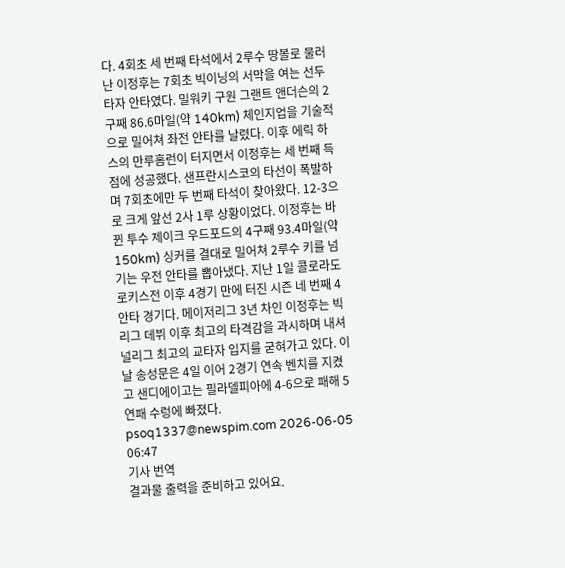다. 4회초 세 번째 타석에서 2루수 땅볼로 물러난 이정후는 7회초 빅이닝의 서막을 여는 선두타자 안타였다. 밀워키 구원 그랜트 앤더슨의 2구째 86.6마일(약 140km) 체인지업을 기술적으로 밀어쳐 좌전 안타를 날렸다. 이후 에릭 하스의 만루홈런이 터지면서 이정후는 세 번째 득점에 성공했다. 샌프란시스코의 타선이 폭발하며 7회초에만 두 번째 타석이 찾아왔다. 12-3으로 크게 앞선 2사 1루 상황이었다. 이정후는 바뀐 투수 제이크 우드포드의 4구째 93.4마일(약 150km) 싱커를 결대로 밀어쳐 2루수 키를 넘기는 우전 안타를 뽑아냈다. 지난 1일 콜로라도 로키스전 이후 4경기 만에 터진 시즌 네 번째 4안타 경기다. 메이저리그 3년 차인 이정후는 빅리그 데뷔 이후 최고의 타격감을 과시하며 내셔널리그 최고의 교타자 입지를 굳혀가고 있다. 이날 송성문은 4일 이어 2경기 연속 벤치를 지켰고 샌디에이고는 필라델피아에 4-6으로 패해 5연패 수렁에 빠졌다. psoq1337@newspim.com 2026-06-05 06:47
기사 번역
결과물 출력을 준비하고 있어요.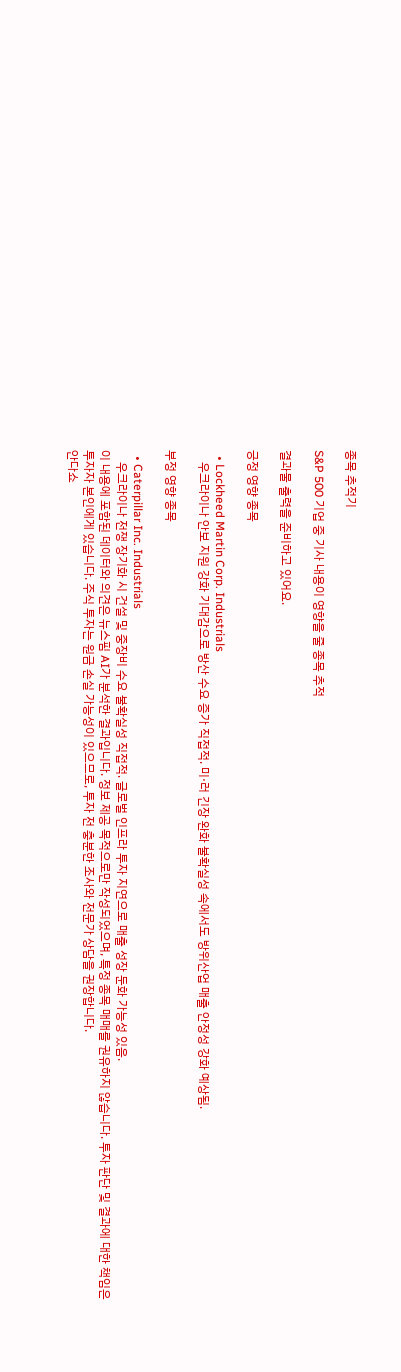종목 추적기

S&P 500 기업 중 기사 내용이 영향을 줄 종목 추적

결과물 출력을 준비하고 있어요.

긍정 영향 종목

  • Lockheed Martin Corp. Industrials
    우크라이나 안보 지원 강화 기대감으로 방산 수요 증가 직접적. 미·러 긴장 완화 불확실성 속에서도 방위산업 매출 안정성 강화 예상됨.

부정 영향 종목

  • Caterpillar Inc. Industrials
    우크라이나 전쟁 장기화 시 건설 및 중장비 수요 불확실성 직접적. 글로벌 인프라 투자 지연으로 매출 성장 둔화 가능성 있음.
이 내용에 포함된 데이터와 의견은 뉴스핌 AI가 분석한 결과입니다. 정보 제공 목적으로만 작성되었으며, 특정 종목 매매를 권유하지 않습니다. 투자 판단 및 결과에 대한 책임은 투자자 본인에게 있습니다. 주식 투자는 원금 손실 가능성이 있으므로, 투자 전 충분한 조사와 전문가 상담을 권장합니다.
안다쇼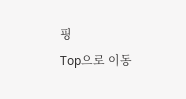핑
Top으로 이동